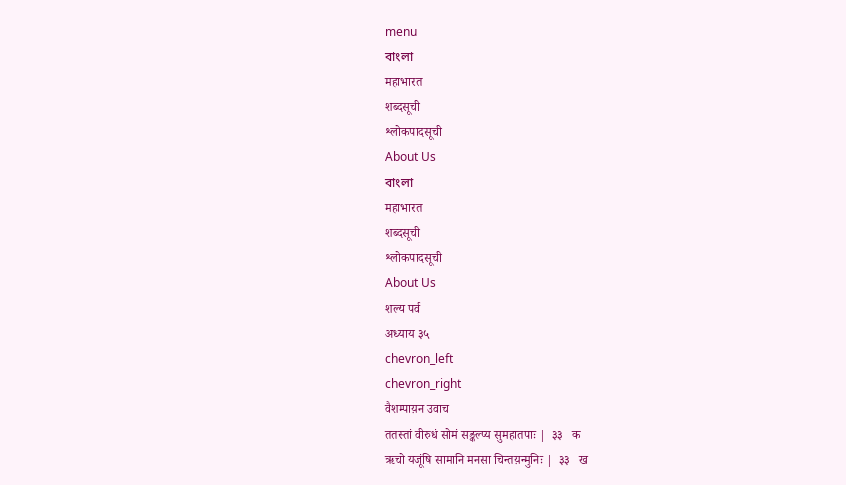menu
বাংলা
महाभारत
शब्दसूची
श्लोकपादसूची
About Us
বাংলা
महाभारत
शब्दसूची
श्लोकपादसूची
About Us
शल्य पर्व
अध्याय ३५
chevron_left
chevron_right
वैशम्पाय़न उवाच
ततस्तां वीरुधं सोमं सङ्कल्प्य सुमहातपाः |  ३३   क
ऋचो यजूंषि सामानि मनसा चिन्तय़न्मुनिः |  ३३   ख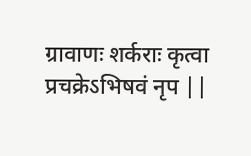ग्रावाणः शर्कराः कृत्वा प्रचक्रेऽभिषवं नृप ||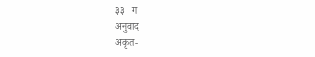३३   ग
अनुवाद
अकृत-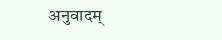अनुवादम्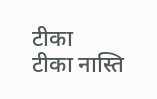टीका
टीका नास्ति